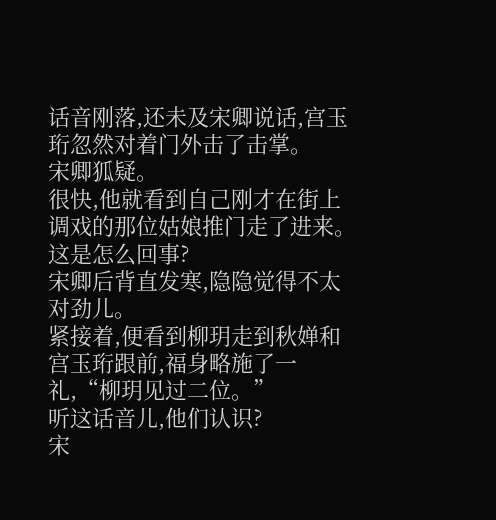话音刚落,还未及宋卿说话,宫玉珩忽然对着门外击了击掌。
宋卿狐疑。
很快,他就看到自己刚才在街上调戏的那位姑娘推门走了进来。
这是怎么回事?
宋卿后背直发寒,隐隐觉得不太对劲儿。
紧接着,便看到柳玥走到秋婵和宫玉珩跟前,福身略施了一礼,“柳玥见过二位。”
听这话音儿,他们认识?
宋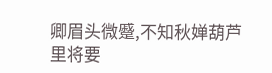卿眉头微蹙,不知秋婵葫芦里将要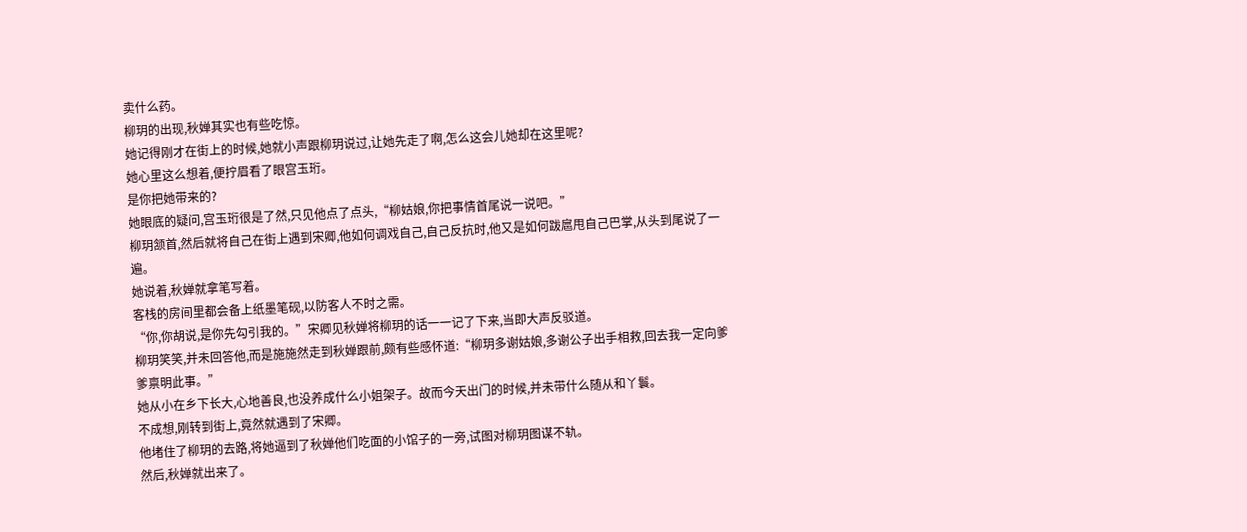卖什么药。
柳玥的出现,秋婵其实也有些吃惊。
她记得刚才在街上的时候,她就小声跟柳玥说过,让她先走了啊,怎么这会儿她却在这里呢?
她心里这么想着,便拧眉看了眼宫玉珩。
是你把她带来的?
她眼底的疑问,宫玉珩很是了然,只见他点了点头,“柳姑娘,你把事情首尾说一说吧。”
柳玥颔首,然后就将自己在街上遇到宋卿,他如何调戏自己,自己反抗时,他又是如何跋扈甩自己巴掌,从头到尾说了一遍。
她说着,秋婵就拿笔写着。
客栈的房间里都会备上纸墨笔砚,以防客人不时之需。
“你,你胡说,是你先勾引我的。”宋卿见秋婵将柳玥的话一一记了下来,当即大声反驳道。
柳玥笑笑,并未回答他,而是施施然走到秋婵跟前,颇有些感怀道:“柳玥多谢姑娘,多谢公子出手相救,回去我一定向爹爹禀明此事。”
她从小在乡下长大,心地善良,也没养成什么小姐架子。故而今天出门的时候,并未带什么随从和丫鬟。
不成想,刚转到街上,竟然就遇到了宋卿。
他堵住了柳玥的去路,将她逼到了秋婵他们吃面的小馆子的一旁,试图对柳玥图谋不轨。
然后,秋婵就出来了。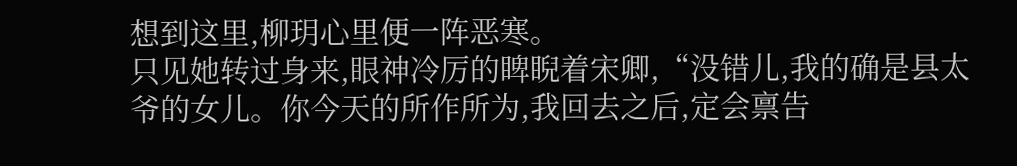想到这里,柳玥心里便一阵恶寒。
只见她转过身来,眼神冷厉的睥睨着宋卿,“没错儿,我的确是县太爷的女儿。你今天的所作所为,我回去之后,定会禀告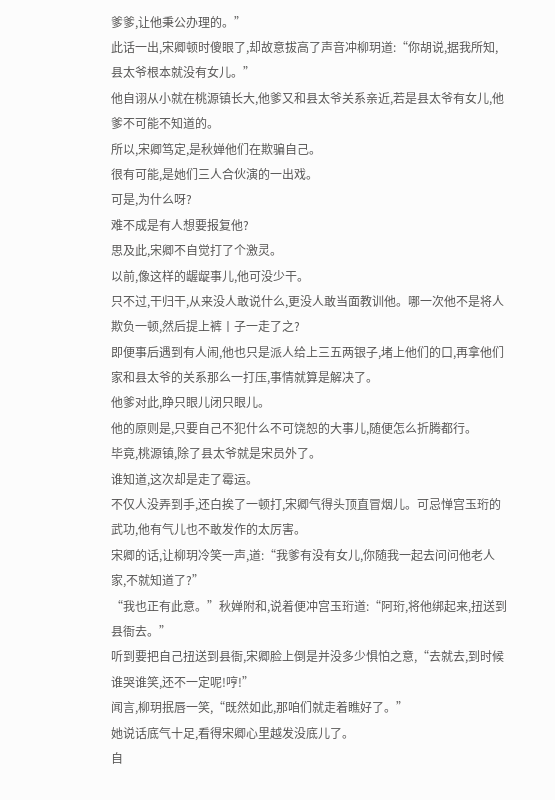爹爹,让他秉公办理的。”
此话一出,宋卿顿时傻眼了,却故意拔高了声音冲柳玥道:“你胡说,据我所知,县太爷根本就没有女儿。”
他自诩从小就在桃源镇长大,他爹又和县太爷关系亲近,若是县太爷有女儿,他爹不可能不知道的。
所以,宋卿笃定,是秋婵他们在欺骗自己。
很有可能,是她们三人合伙演的一出戏。
可是,为什么呀?
难不成是有人想要报复他?
思及此,宋卿不自觉打了个激灵。
以前,像这样的龌龊事儿,他可没少干。
只不过,干归干,从来没人敢说什么,更没人敢当面教训他。哪一次他不是将人欺负一顿,然后提上裤丨子一走了之?
即便事后遇到有人闹,他也只是派人给上三五两银子,堵上他们的口,再拿他们家和县太爷的关系那么一打压,事情就算是解决了。
他爹对此,睁只眼儿闭只眼儿。
他的原则是,只要自己不犯什么不可饶恕的大事儿,随便怎么折腾都行。
毕竟,桃源镇,除了县太爷就是宋员外了。
谁知道,这次却是走了霉运。
不仅人没弄到手,还白挨了一顿打,宋卿气得头顶直冒烟儿。可忌惮宫玉珩的武功,他有气儿也不敢发作的太厉害。
宋卿的话,让柳玥冷笑一声,道:“我爹有没有女儿,你随我一起去问问他老人家,不就知道了?”
“我也正有此意。”秋婵附和,说着便冲宫玉珩道:“阿珩,将他绑起来,扭送到县衙去。”
听到要把自己扭送到县衙,宋卿脸上倒是并没多少惧怕之意,“去就去,到时候谁哭谁笑,还不一定呢!哼!”
闻言,柳玥抿唇一笑,“既然如此,那咱们就走着瞧好了。”
她说话底气十足,看得宋卿心里越发没底儿了。
自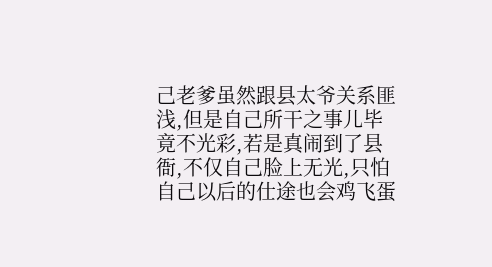己老爹虽然跟县太爷关系匪浅,但是自己所干之事儿毕竟不光彩,若是真闹到了县衙,不仅自己脸上无光,只怕自己以后的仕途也会鸡飞蛋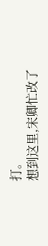打。
想到这里,宋卿忙改了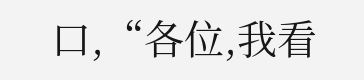口,“各位,我看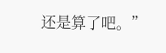还是算了吧。”